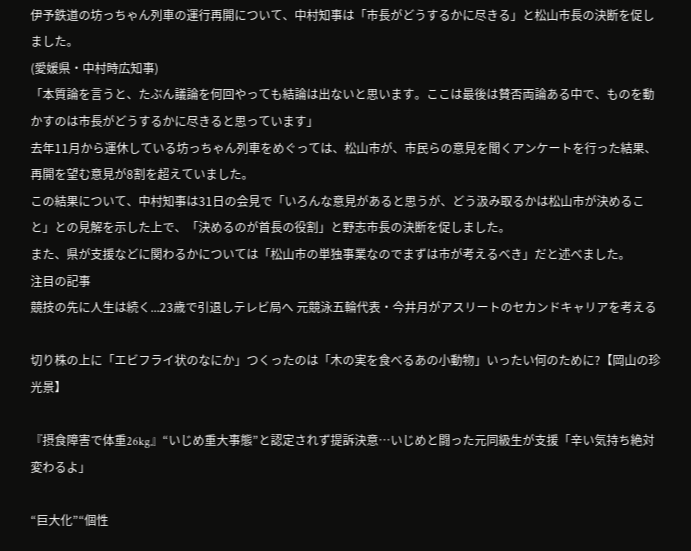伊予鉄道の坊っちゃん列車の運行再開について、中村知事は「市長がどうするかに尽きる」と松山市長の決断を促しました。
(愛媛県・中村時広知事)
「本質論を言うと、たぶん議論を何回やっても結論は出ないと思います。ここは最後は賛否両論ある中で、ものを動かすのは市長がどうするかに尽きると思っています」
去年11月から運休している坊っちゃん列車をめぐっては、松山市が、市民らの意見を聞くアンケートを行った結果、再開を望む意見が8割を超えていました。
この結果について、中村知事は31日の会見で「いろんな意見があると思うが、どう汲み取るかは松山市が決めること」との見解を示した上で、「決めるのが首長の役割」と野志市長の決断を促しました。
また、県が支援などに関わるかについては「松山市の単独事業なのでまずは市が考えるべき」だと述べました。
注目の記事
競技の先に人生は続く...23歳で引退しテレビ局へ 元競泳五輪代表・今井月がアスリートのセカンドキャリアを考える

切り株の上に「エビフライ状のなにか」つくったのは「木の実を食べるあの小動物」いったい何のために?【岡山の珍光景】

『摂食障害で体重26kg』“いじめ重大事態”と認定されず提訴決意…いじめと闘った元同級生が支援「辛い気持ち絶対変わるよ」

“巨大化”“個性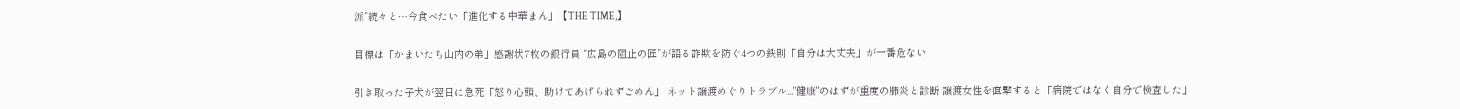派”続々と…今食べたい「進化する中華まん」【THE TIME,】

目標は「かまいたち山内の弟」感謝状7枚の銀行員 “広島の阻止の匠”が語る詐欺を防ぐ4つの鉄則「自分は大丈夫」が一番危ない

引き取った子犬が翌日に急死「怒り心頭、助けてあげられずごめん」 ネット譲渡めぐりトラブル..."健康"のはずが重度の肺炎と診断 譲渡女性を直撃すると「病院ではなく自分で検査した」